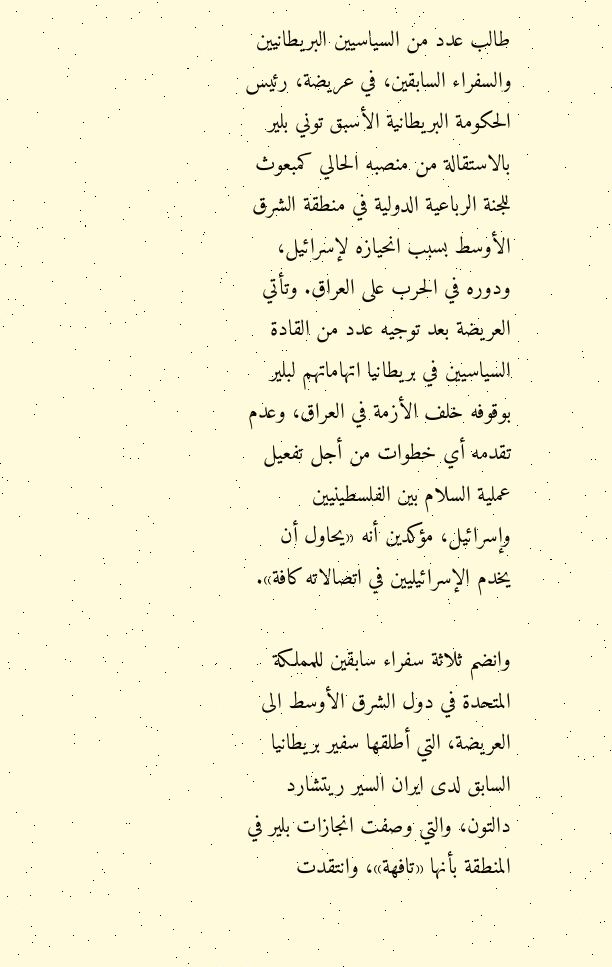طالب عدد من السياسيين البريطانيين والسفراء السابقين، في عريضة، رئيس الحكومة البريطانية الأسبق توني بلير بالاستقالة من منصبه الحالي كمبعوث للجنة الرباعية الدولية في منطقة الشرق الأوسط بسبب انحيازه لإسرائيل، ودوره في الحرب على العراق. وتأتي العريضة بعد توجيه عدد من القادة السياسيين في بريطانيا اتهاماتهم لبلير بوقوفه خلف الأزمة في العراق، وعدم تقدمه أي خطوات من أجل تفعيل عملية السلام بين الفلسطينيين وإسرائيل، مؤكدين أنه «يحاول أن يخدم الإسرائيليين في اتصالاته كافة».

وانضم ثلاثة سفراء سابقين للمملكة المتحدة في دول الشرق الأوسط الى العريضة، التي أطلقها سفير بريطانيا السابق لدى ايران السير ريتشارد دالتون، والتي وصفت انجازات بلير في المنطقة بأنها «تافهة»، وانتقدت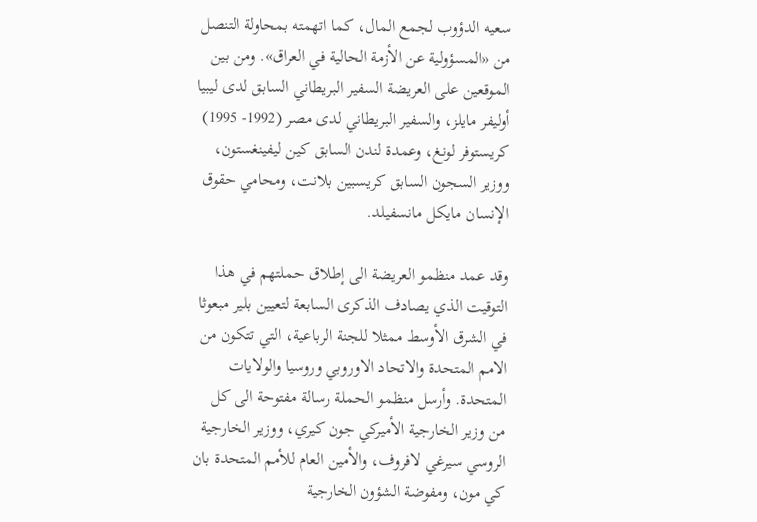سعيه الدؤوب لجمع المال، كما اتهمته بمحاولة التنصل من «المسؤولية عن الأزمة الحالية في العراق». ومن بين الموقعين على العريضة السفير البريطاني السابق لدى ليبيا أوليفر مايلز، والسفير البريطاني لدى مصر (1992- 1995) كريستوفر لونغ، وعمدة لندن السابق كين ليفينغستون، ووزير السجون السابق كريسبين بلانت، ومحامي حقوق الإنسان مايكل مانسفيلد.

وقد عمد منظمو العريضة الى إطلاق حملتهم في هذا التوقيت الذي يصادف الذكرى السابعة لتعيين بلير مبعوثا في الشرق الأوسط ممثلا للجنة الرباعية، التي تتكون من الامم المتحدة والاتحاد الاوروبي وروسيا والولايات المتحدة. وأرسل منظمو الحملة رسالة مفتوحة الى كل من وزير الخارجية الأميركي جون كيري، ووزير الخارجية الروسي سيرغي لافروف، والأمين العام للأمم المتحدة بان كي مون، ومفوضة الشؤون الخارجية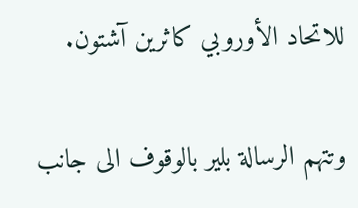للاتحاد الأوروبي كاثرين آشتون.

وتتهم الرسالة بلير بالوقوف الى جانب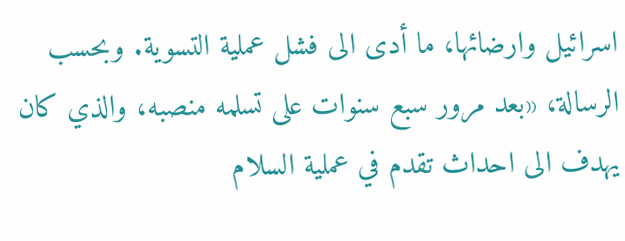اسرائيل وارضائها، ما أدى الى فشل عملية التسوية. وبحسب الرسالة، «بعد مرور سبع سنوات على تسلمه منصبه، والذي كان يهدف الى احداث تقدم في عملية السلام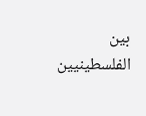بين الفلسطينيين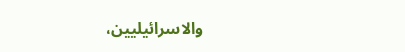والاسرائيليين،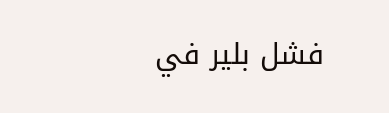فشل بلير في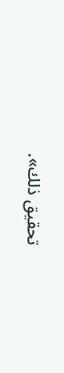تحقيق ذلك».